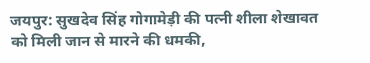जयपुर: सुखदेव सिंह गोगामेड़ी की पत्नी शीला शेखावत को मिली जान से मारने की धमकी,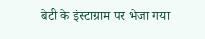बेटी के इंस्टाग्राम पर भेजा गया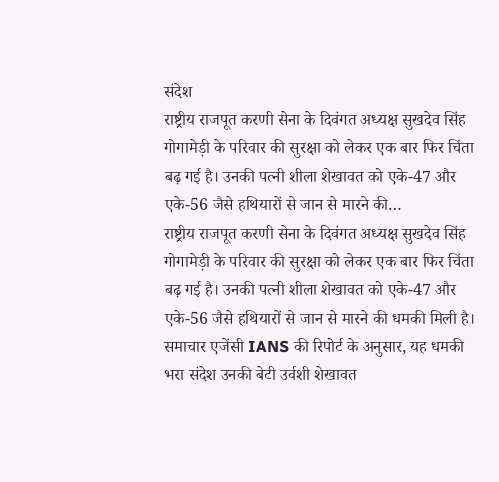संदेश
राष्ट्रीय राजपूत करणी सेना के दिवंगत अध्यक्ष सुखदेव सिंह गोगामेड़ी के परिवार की सुरक्षा को लेकर एक बार फिर चिंता बढ़ गई है। उनकी पत्नी शीला शेखावत को एके-47 और एके-56 जैसे हथियारों से जान से मारने की…
राष्ट्रीय राजपूत करणी सेना के दिवंगत अध्यक्ष सुखदेव सिंह गोगामेड़ी के परिवार की सुरक्षा को लेकर एक बार फिर चिंता बढ़ गई है। उनकी पत्नी शीला शेखावत को एके-47 और एके-56 जैसे हथियारों से जान से मारने की धमकी मिली है। समाचार एजेंसी IANS की रिपोर्ट के अनुसार, यह धमकी भरा संदेश उनकी बेटी उर्वशी शेखावत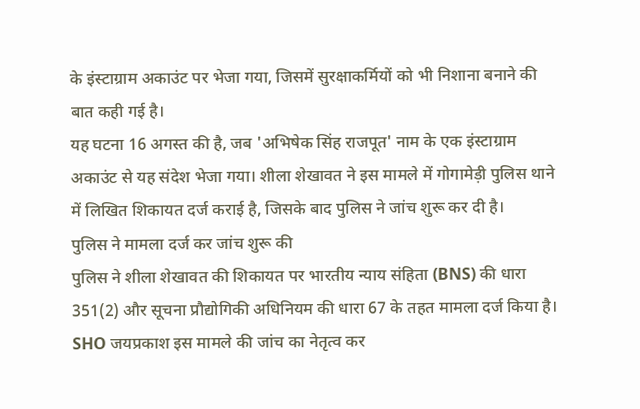के इंस्टाग्राम अकाउंट पर भेजा गया, जिसमें सुरक्षाकर्मियों को भी निशाना बनाने की बात कही गई है।
यह घटना 16 अगस्त की है, जब 'अभिषेक सिंह राजपूत' नाम के एक इंस्टाग्राम अकाउंट से यह संदेश भेजा गया। शीला शेखावत ने इस मामले में गोगामेड़ी पुलिस थाने में लिखित शिकायत दर्ज कराई है, जिसके बाद पुलिस ने जांच शुरू कर दी है।
पुलिस ने मामला दर्ज कर जांच शुरू की
पुलिस ने शीला शेखावत की शिकायत पर भारतीय न्याय संहिता (BNS) की धारा 351(2) और सूचना प्रौद्योगिकी अधिनियम की धारा 67 के तहत मामला दर्ज किया है। SHO जयप्रकाश इस मामले की जांच का नेतृत्व कर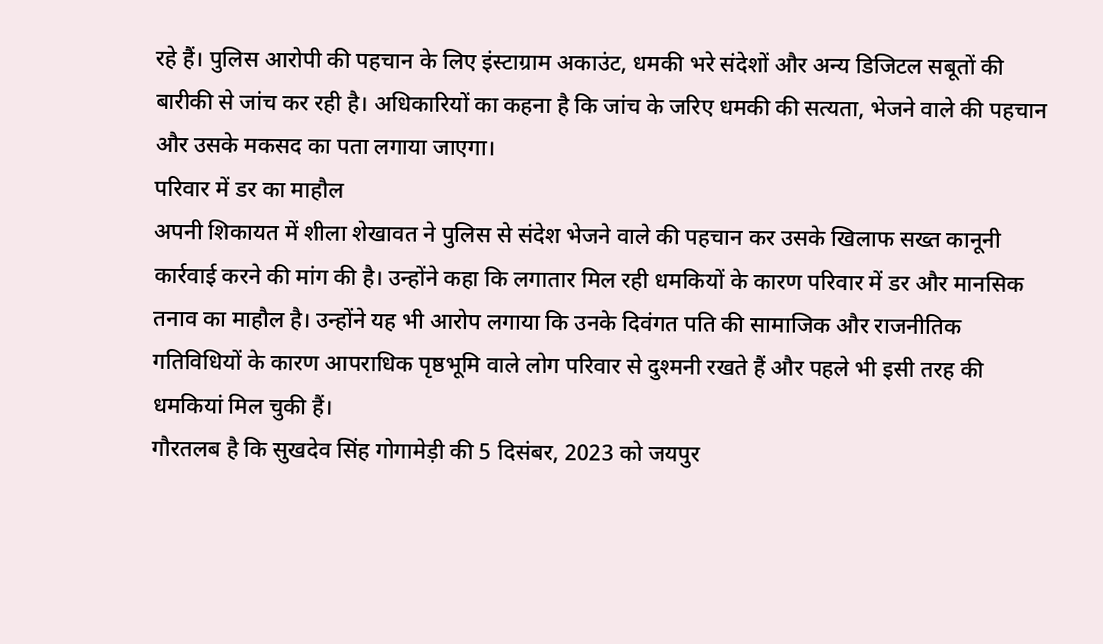रहे हैं। पुलिस आरोपी की पहचान के लिए इंस्टाग्राम अकाउंट, धमकी भरे संदेशों और अन्य डिजिटल सबूतों की बारीकी से जांच कर रही है। अधिकारियों का कहना है कि जांच के जरिए धमकी की सत्यता, भेजने वाले की पहचान और उसके मकसद का पता लगाया जाएगा।
परिवार में डर का माहौल
अपनी शिकायत में शीला शेखावत ने पुलिस से संदेश भेजने वाले की पहचान कर उसके खिलाफ सख्त कानूनी कार्रवाई करने की मांग की है। उन्होंने कहा कि लगातार मिल रही धमकियों के कारण परिवार में डर और मानसिक तनाव का माहौल है। उन्होंने यह भी आरोप लगाया कि उनके दिवंगत पति की सामाजिक और राजनीतिक गतिविधियों के कारण आपराधिक पृष्ठभूमि वाले लोग परिवार से दुश्मनी रखते हैं और पहले भी इसी तरह की धमकियां मिल चुकी हैं।
गौरतलब है कि सुखदेव सिंह गोगामेड़ी की 5 दिसंबर, 2023 को जयपुर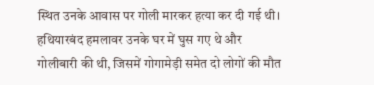स्थित उनके आवास पर गोली मारकर हत्या कर दी गई थी। हथियारबंद हमलावर उनके घर में घुस गए थे और गोलीबारी की थी, जिसमें गोगामेड़ी समेत दो लोगों की मौत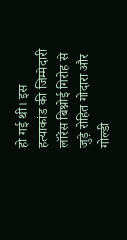हो गई थी। इस हत्याकांड की जिम्मेदारी लॉरेंस बिश्नोई गिरोह से जुड़े रोहित गोदारा और गोल्डी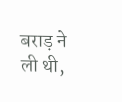बराड़ ने ली थी,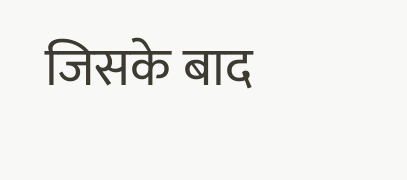जिसके बाद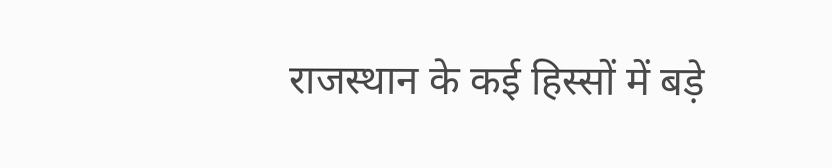राजस्थान के कई हिस्सों में बड़े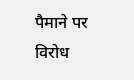पैमाने पर विरोध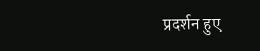प्रदर्शन हुए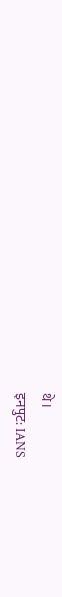थे।
इनपुट: IANS